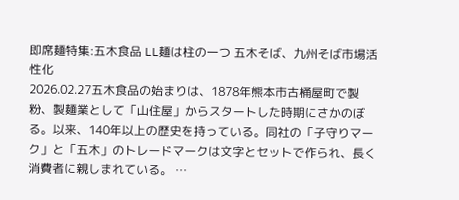即席麺特集:五木食品 LL麺は柱の一つ 五木そば、九州そば市場活性化
2026.02.27五木食品の始まりは、1878年熊本市古桶屋町で製粉、製麺業として「山住屋」からスタートした時期にさかのぼる。以来、140年以上の歴史を持っている。同社の「子守りマーク」と「五木」のトレードマークは文字とセットで作られ、長く消費者に親しまれている。 …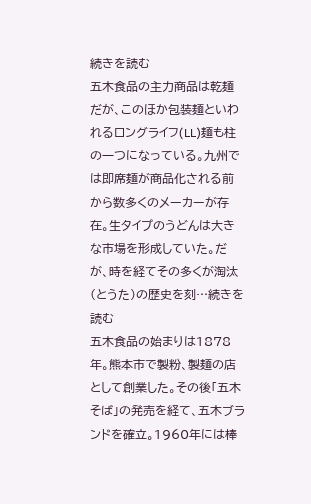続きを読む
五木食品の主力商品は乾麺だが、このほか包装麺といわれるロングライフ(LL)麺も柱の一つになっている。九州では即席麺が商品化される前から数多くのメーカーが存在。生タイプのうどんは大きな市場を形成していた。だが、時を経てその多くが淘汰(とうた)の歴史を刻…続きを読む
五木食品の始まりは1878年。熊本市で製粉、製麺の店として創業した。その後「五木そば」の発売を経て、五木ブランドを確立。1960年には棒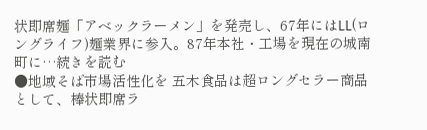状即席麺「アベックラーメン」を発売し、67年にはLL(ロングライフ)麺業界に参入。87年本社・工場を現在の城南町に…続きを読む
●地域そば市場活性化を 五木食品は超ロングセラー商品として、棒状即席ラ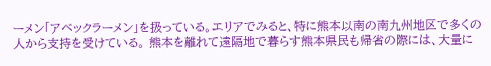ーメン「アベックラーメン」を扱っている。エリアでみると、特に熊本以南の南九州地区で多くの人から支持を受けている。 熊本を離れて遠隔地で暮らす熊本県民も帰省の際には、大量に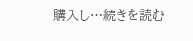購入し…続きを読む